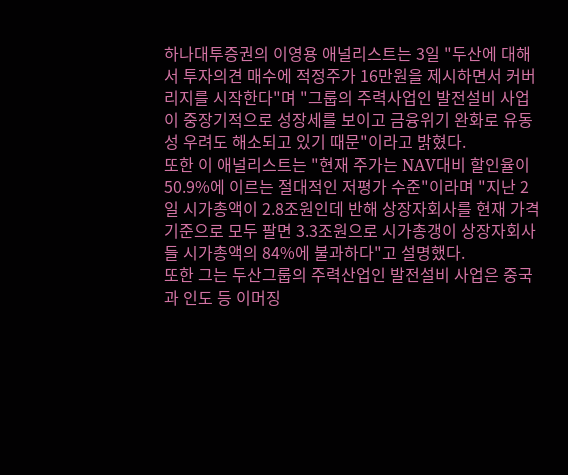하나대투증권의 이영용 애널리스트는 3일 "두산에 대해서 투자의견 매수에 적정주가 16만원을 제시하면서 커버리지를 시작한다"며 "그룹의 주력사업인 발전설비 사업이 중장기적으로 성장세를 보이고 금융위기 완화로 유동성 우려도 해소되고 있기 때문"이라고 밝혔다.
또한 이 애널리스트는 "현재 주가는 NAV대비 할인율이 50.9%에 이르는 절대적인 저평가 수준"이라며 "지난 2일 시가총액이 2.8조원인데 반해 상장자회사를 현재 가격기준으로 모두 팔면 3.3조원으로 시가총갱이 상장자회사들 시가총액의 84%에 불과하다"고 설명했다.
또한 그는 두산그룹의 주력산업인 발전설비 사업은 중국과 인도 등 이머징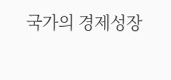국가의 경제성장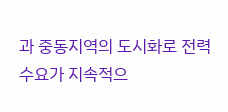과 중동지역의 도시화로 전력수요가 지속적으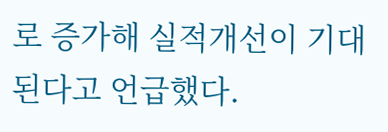로 증가해 실적개선이 기대된다고 언급했다.